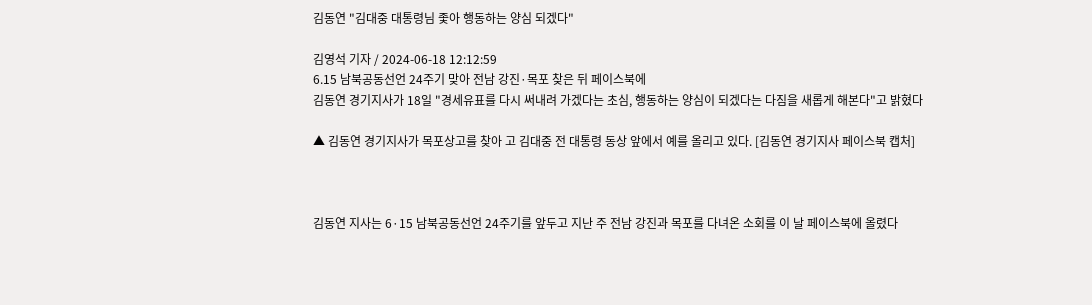김동연 "김대중 대통령님 좇아 행동하는 양심 되겠다"

김영석 기자 / 2024-06-18 12:12:59
6.15 남북공동선언 24주기 맞아 전남 강진·목포 찾은 뒤 페이스북에
김동연 경기지사가 18일 "경세유표를 다시 써내려 가겠다는 초심, 행동하는 양심이 되겠다는 다짐을 새롭게 해본다"고 밝혔다

▲ 김동연 경기지사가 목포상고를 찾아 고 김대중 전 대통령 동상 앞에서 예를 올리고 있다. [김동연 경기지사 페이스북 캡처]



김동연 지사는 6·15 남북공동선언 24주기를 앞두고 지난 주 전남 강진과 목포를 다녀온 소회를 이 날 페이스북에 올렸다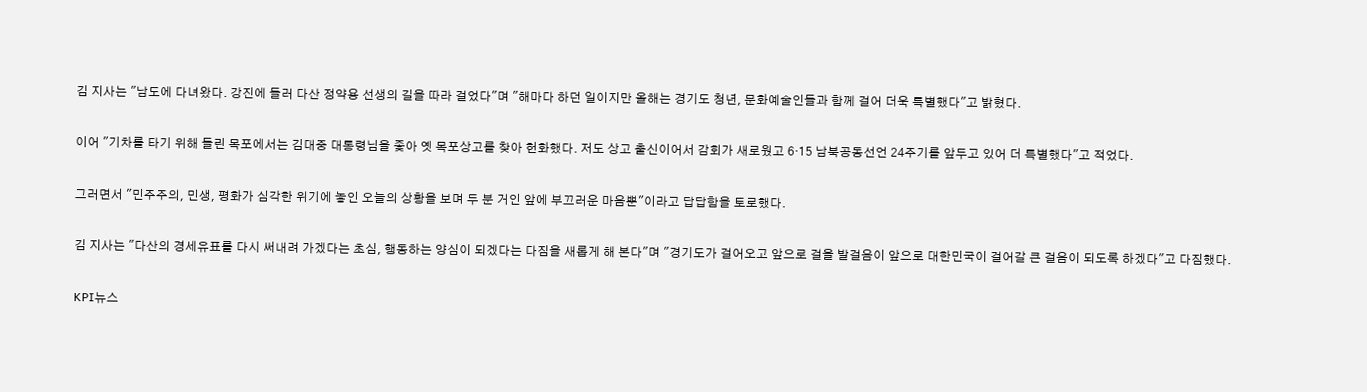김 지사는 "남도에 다녀왔다. 강진에 들러 다산 정약용 선생의 길을 따라 걸었다"며 "해마다 하던 일이지만 올해는 경기도 청년, 문화예술인들과 함께 걸어 더욱 특별했다"고 밝혔다.

이어 "기차를 타기 위해 들린 목포에서는 김대중 대통령님을 좇아 옛 목포상고를 찾아 헌화했다. 저도 상고 출신이어서 감회가 새로웠고 6·15 남북공동선언 24주기를 앞두고 있어 더 특별했다"고 적었다.

그러면서 "민주주의, 민생, 평화가 심각한 위기에 놓인 오늘의 상황을 보며 두 분 거인 앞에 부끄러운 마음뿐"이라고 답답함을 토로했다.

김 지사는 "다산의 경세유표를 다시 써내려 가겠다는 초심, 행동하는 양심이 되겠다는 다짐을 새롭게 해 본다"며 "경기도가 걸어오고 앞으로 걸을 발걸음이 앞으로 대한민국이 걸어갈 큰 걸음이 되도록 하겠다"고 다짐했다.

KPI뉴스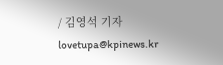/ 김영석 기자 lovetupa@kpinews.kr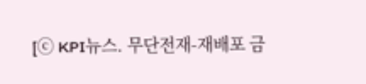[ⓒ KPI뉴스. 무단전재-재배포 금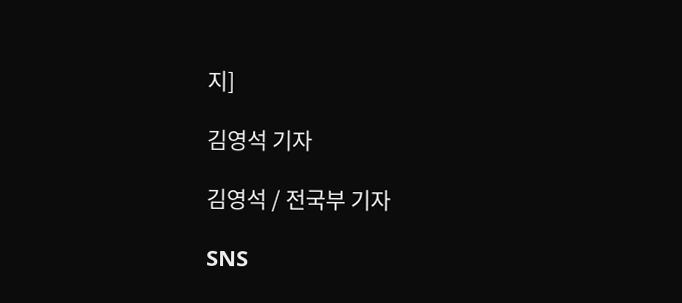지]

김영석 기자

김영석 / 전국부 기자

SNS